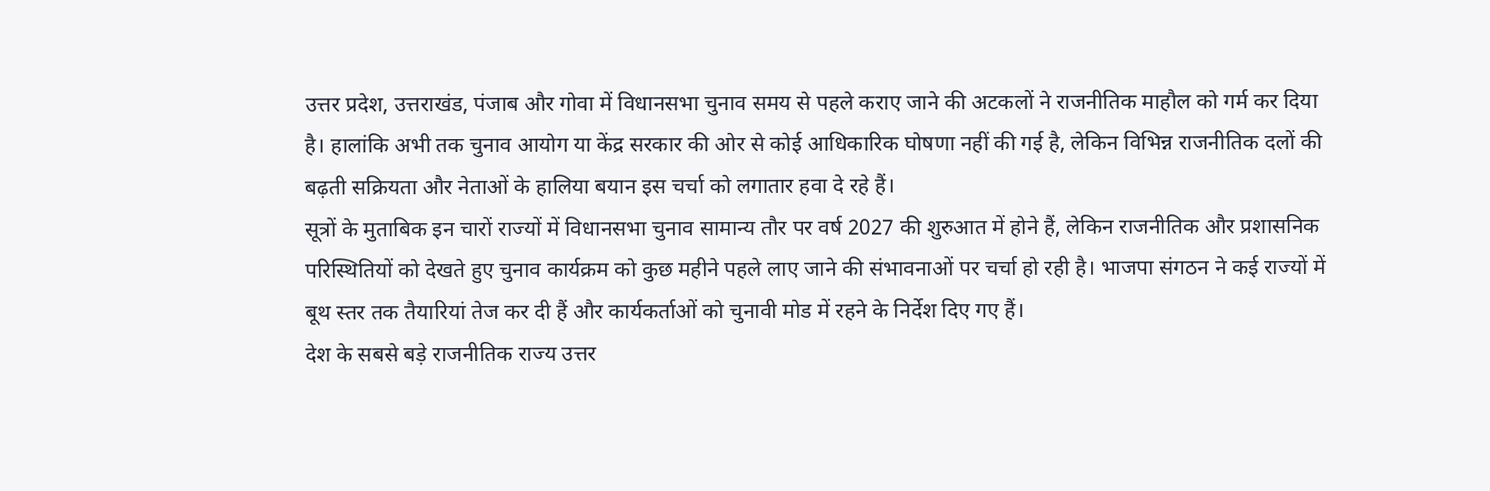उत्तर प्रदेश, उत्तराखंड, पंजाब और गोवा में विधानसभा चुनाव समय से पहले कराए जाने की अटकलों ने राजनीतिक माहौल को गर्म कर दिया है। हालांकि अभी तक चुनाव आयोग या केंद्र सरकार की ओर से कोई आधिकारिक घोषणा नहीं की गई है, लेकिन विभिन्न राजनीतिक दलों की बढ़ती सक्रियता और नेताओं के हालिया बयान इस चर्चा को लगातार हवा दे रहे हैं।
सूत्रों के मुताबिक इन चारों राज्यों में विधानसभा चुनाव सामान्य तौर पर वर्ष 2027 की शुरुआत में होने हैं, लेकिन राजनीतिक और प्रशासनिक परिस्थितियों को देखते हुए चुनाव कार्यक्रम को कुछ महीने पहले लाए जाने की संभावनाओं पर चर्चा हो रही है। भाजपा संगठन ने कई राज्यों में बूथ स्तर तक तैयारियां तेज कर दी हैं और कार्यकर्ताओं को चुनावी मोड में रहने के निर्देश दिए गए हैं।
देश के सबसे बड़े राजनीतिक राज्य उत्तर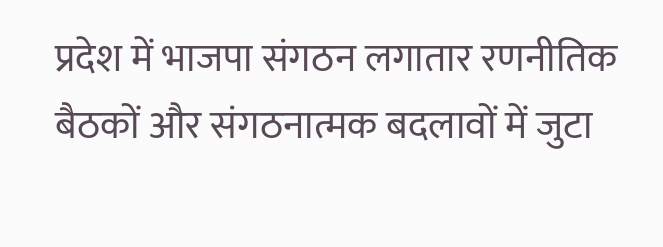प्रदेश में भाजपा संगठन लगातार रणनीतिक बैठकों और संगठनात्मक बदलावों में जुटा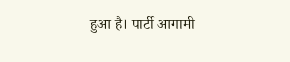हुआ है। पार्टी आगामी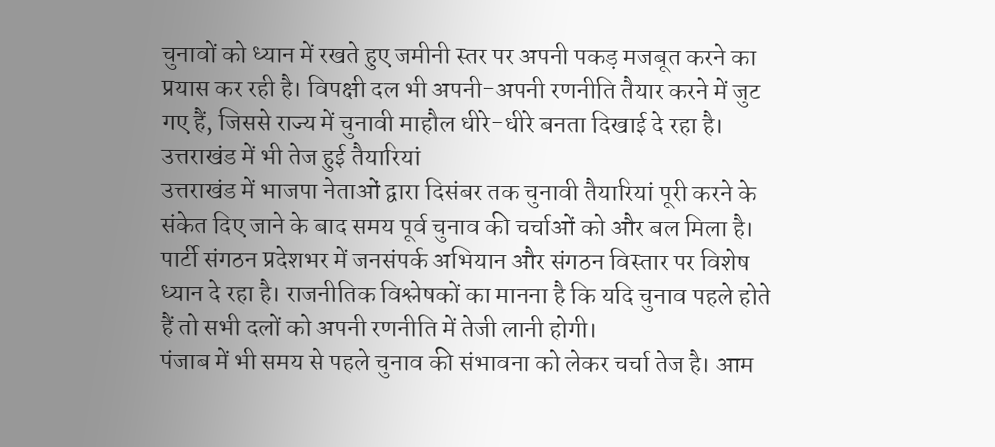चुनावों को ध्यान में रखते हुए जमीनी स्तर पर अपनी पकड़ मजबूत करने का प्रयास कर रही है। विपक्षी दल भी अपनी-अपनी रणनीति तैयार करने में जुट गए हैं, जिससे राज्य में चुनावी माहौल धीरे-धीरे बनता दिखाई दे रहा है।
उत्तराखंड में भी तेज हुई तैयारियां
उत्तराखंड में भाजपा नेताओं द्वारा दिसंबर तक चुनावी तैयारियां पूरी करने के संकेत दिए जाने के बाद समय पूर्व चुनाव की चर्चाओं को और बल मिला है। पार्टी संगठन प्रदेशभर में जनसंपर्क अभियान और संगठन विस्तार पर विशेष ध्यान दे रहा है। राजनीतिक विश्लेषकों का मानना है कि यदि चुनाव पहले होते हैं तो सभी दलों को अपनी रणनीति में तेजी लानी होगी।
पंजाब में भी समय से पहले चुनाव की संभावना को लेकर चर्चा तेज है। आम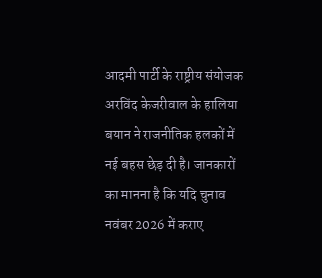आदमी पार्टी के राष्ट्रीय संयोजक अरविंद केजरीवाल के हालिया बयान ने राजनीतिक हलकों में नई बहस छेड़ दी है। जानकारों का मानना है कि यदि चुनाव नवंबर 2026 में कराए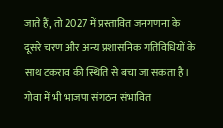जाते हैं, तो 2027 में प्रस्तावित जनगणना के दूसरे चरण और अन्य प्रशासनिक गतिविधियों के साथ टकराव की स्थिति से बचा जा सकता है।
गोवा में भी भाजपा संगठन संभावित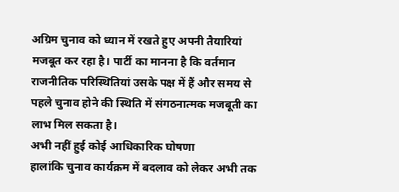अग्रिम चुनाव को ध्यान में रखते हुए अपनी तैयारियां मजबूत कर रहा है। पार्टी का मानना है कि वर्तमान राजनीतिक परिस्थितियां उसके पक्ष में हैं और समय से पहले चुनाव होने की स्थिति में संगठनात्मक मजबूती का लाभ मिल सकता है।
अभी नहीं हुई कोई आधिकारिक घोषणा
हालांकि चुनाव कार्यक्रम में बदलाव को लेकर अभी तक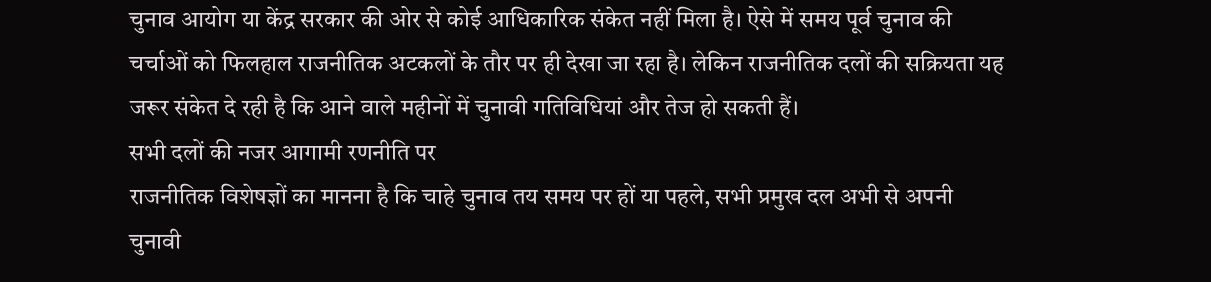चुनाव आयोग या केंद्र सरकार की ओर से कोई आधिकारिक संकेत नहीं मिला है। ऐसे में समय पूर्व चुनाव की चर्चाओं को फिलहाल राजनीतिक अटकलों के तौर पर ही देखा जा रहा है। लेकिन राजनीतिक दलों की सक्रियता यह जरूर संकेत दे रही है कि आने वाले महीनों में चुनावी गतिविधियां और तेज हो सकती हैं।
सभी दलों की नजर आगामी रणनीति पर
राजनीतिक विशेषज्ञों का मानना है कि चाहे चुनाव तय समय पर हों या पहले, सभी प्रमुख दल अभी से अपनी चुनावी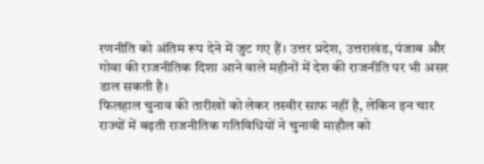रणनीति को अंतिम रूप देने में जुट गए हैं। उत्तर प्रदेश, उत्तराखंड, पंजाब और गोवा की राजनीतिक दिशा आने वाले महीनों में देश की राजनीति पर भी असर डाल सकती है।
फिलहाल चुनाव की तारीखों को लेकर तस्वीर साफ नहीं है, लेकिन इन चार राज्यों में बढ़ती राजनीतिक गतिविधियों ने चुनावी माहौल को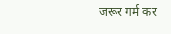जरूर गर्म कर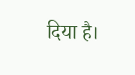दिया है।